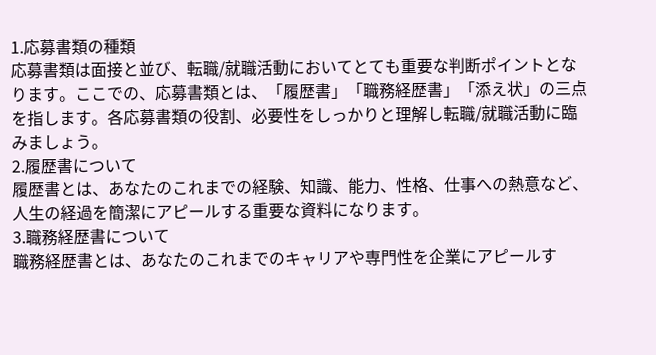1.応募書類の種類
応募書類は面接と並び、転職/就職活動においてとても重要な判断ポイントとなります。ここでの、応募書類とは、「履歴書」「職務経歴書」「添え状」の三点を指します。各応募書類の役割、必要性をしっかりと理解し転職/就職活動に臨みましょう。
2.履歴書について
履歴書とは、あなたのこれまでの経験、知識、能力、性格、仕事への熱意など、人生の経過を簡潔にアピールする重要な資料になります。
3.職務経歴書について
職務経歴書とは、あなたのこれまでのキャリアや専門性を企業にアピールす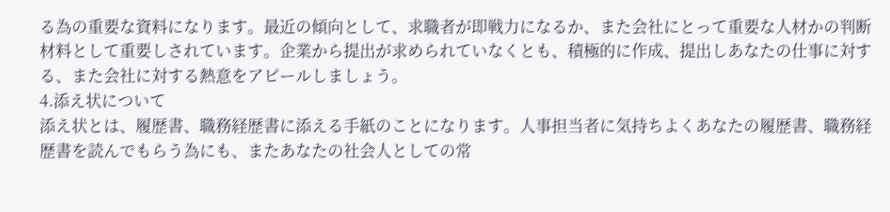る為の重要な資料になります。最近の傾向として、求職者が即戦力になるか、また会社にとって重要な人材かの判断材料として重要しされています。企業から提出が求められていなくとも、積極的に作成、提出しあなたの仕事に対する、また会社に対する熱意をアピールしましょう。
4.添え状について
添え状とは、履歴書、職務経歴書に添える手紙のことになります。人事担当者に気持ちよくあなたの履歴書、職務経歴書を読んでもらう為にも、またあなたの社会人としての常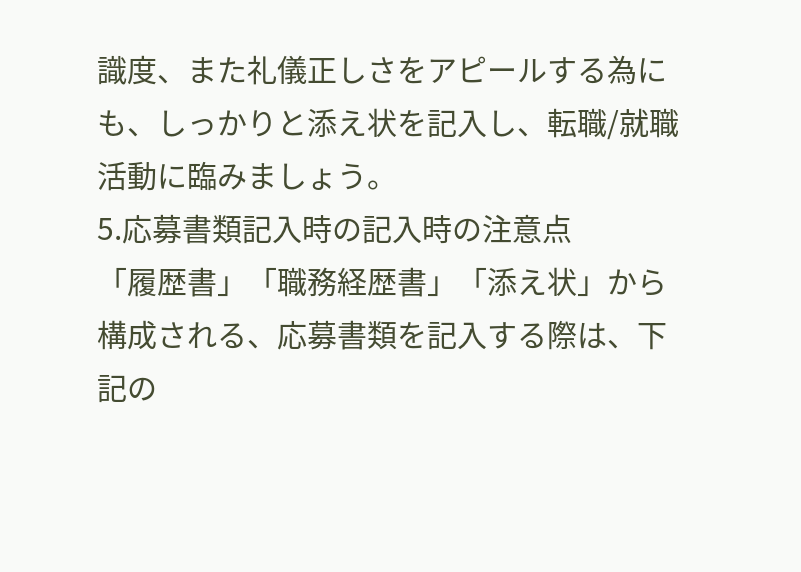識度、また礼儀正しさをアピールする為にも、しっかりと添え状を記入し、転職/就職活動に臨みましょう。
5.応募書類記入時の記入時の注意点
「履歴書」「職務経歴書」「添え状」から構成される、応募書類を記入する際は、下記の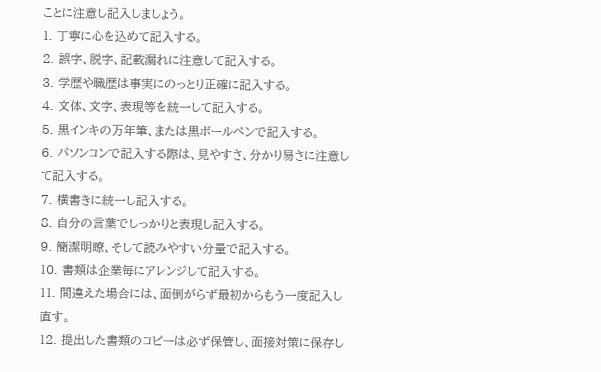ことに注意し記入しましょう。
1. 丁寧に心を込めて記入する。
2. 誤字、脱字、記載漏れに注意して記入する。
3. 学歴や職歴は事実にのっとり正確に記入する。
4. 文体、文字、表現等を統一して記入する。
5. 黒インキの万年筆、または黒ボールペンで記入する。
6. パソンコンで記入する際は、見やすさ、分かり易さに注意して記入する。
7. 横書きに統一し記入する。
8. 自分の言葉でしっかりと表現し記入する。
9. 簡潔明瞭、そして読みやすい分量で記入する。
10. 書類は企業毎にアレンジして記入する。
11. 間違えた場合には、面倒がらず最初からもう一度記入し直す。
12. 提出した書類のコピーは必ず保管し、面接対策に保存し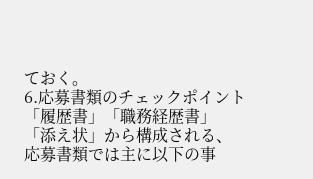ておく。
6.応募書類のチェックポイント
「履歴書」「職務経歴書」「添え状」から構成される、応募書類では主に以下の事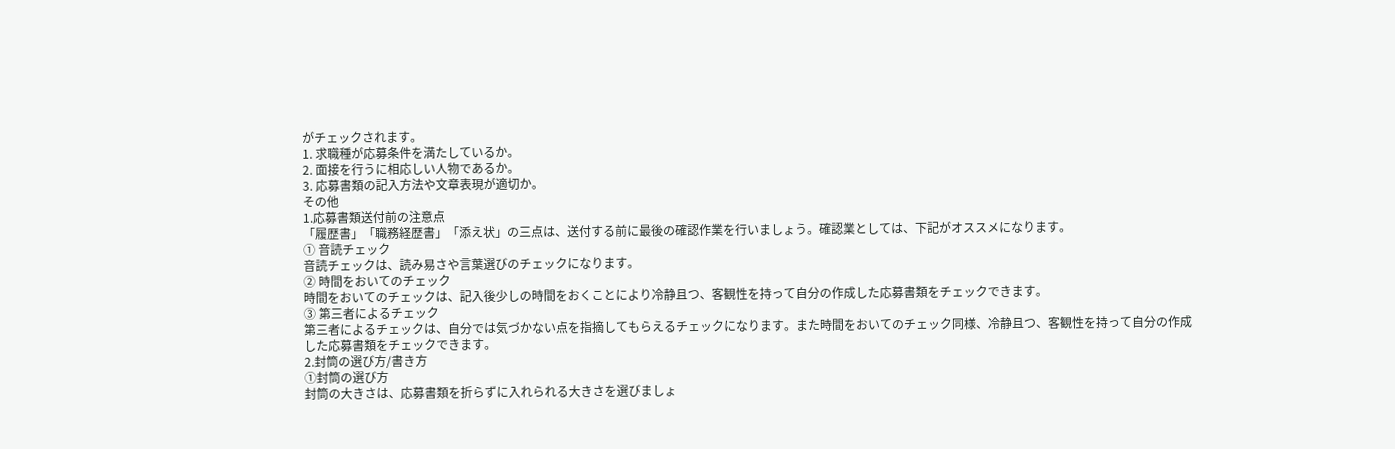がチェックされます。
1. 求職種が応募条件を満たしているか。
2. 面接を行うに相応しい人物であるか。
3. 応募書類の記入方法や文章表現が適切か。
その他
1.応募書類送付前の注意点
「履歴書」「職務経歴書」「添え状」の三点は、送付する前に最後の確認作業を行いましょう。確認業としては、下記がオススメになります。
① 音読チェック
音読チェックは、読み易さや言葉選びのチェックになります。
② 時間をおいてのチェック
時間をおいてのチェックは、記入後少しの時間をおくことにより冷静且つ、客観性を持って自分の作成した応募書類をチェックできます。
③ 第三者によるチェック
第三者によるチェックは、自分では気づかない点を指摘してもらえるチェックになります。また時間をおいてのチェック同様、冷静且つ、客観性を持って自分の作成した応募書類をチェックできます。
2.封筒の選び方/書き方
①封筒の選び方
封筒の大きさは、応募書類を折らずに入れられる大きさを選びましょ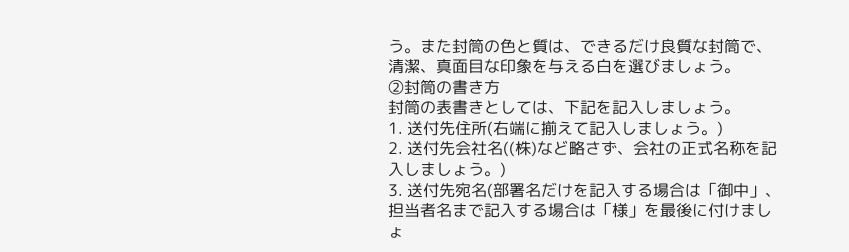う。また封筒の色と質は、できるだけ良質な封筒で、清潔、真面目な印象を与える白を選びましょう。
②封筒の書き方
封筒の表書きとしては、下記を記入しましょう。
1. 送付先住所(右端に揃えて記入しましょう。)
2. 送付先会社名((株)など略さず、会社の正式名称を記入しましょう。)
3. 送付先宛名(部署名だけを記入する場合は「御中」、担当者名まで記入する場合は「様」を最後に付けましょ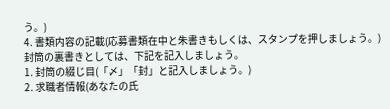う。)
4. 書類内容の記載(応募書類在中と朱書きもしくは、スタンプを押しましょう。)
封筒の裏書きとしては、下記を記入しましょう。
1. 封筒の綴じ目(「〆」「封」と記入しましょう。)
2. 求職者情報(あなたの氏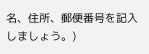名、住所、郵便番号を記入しましょう。)